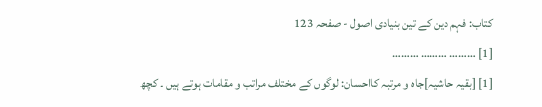کتاب: فہم دین کے تین بنیادی اصول - صفحہ 123
[1] ……… ……… ………
[1] [بقیہ حاشیہ]جاہ و مرتبہ کااحسان: لوگوں کے مختلف مراتب و مقامات ہوتے ہیں ۔ کچھ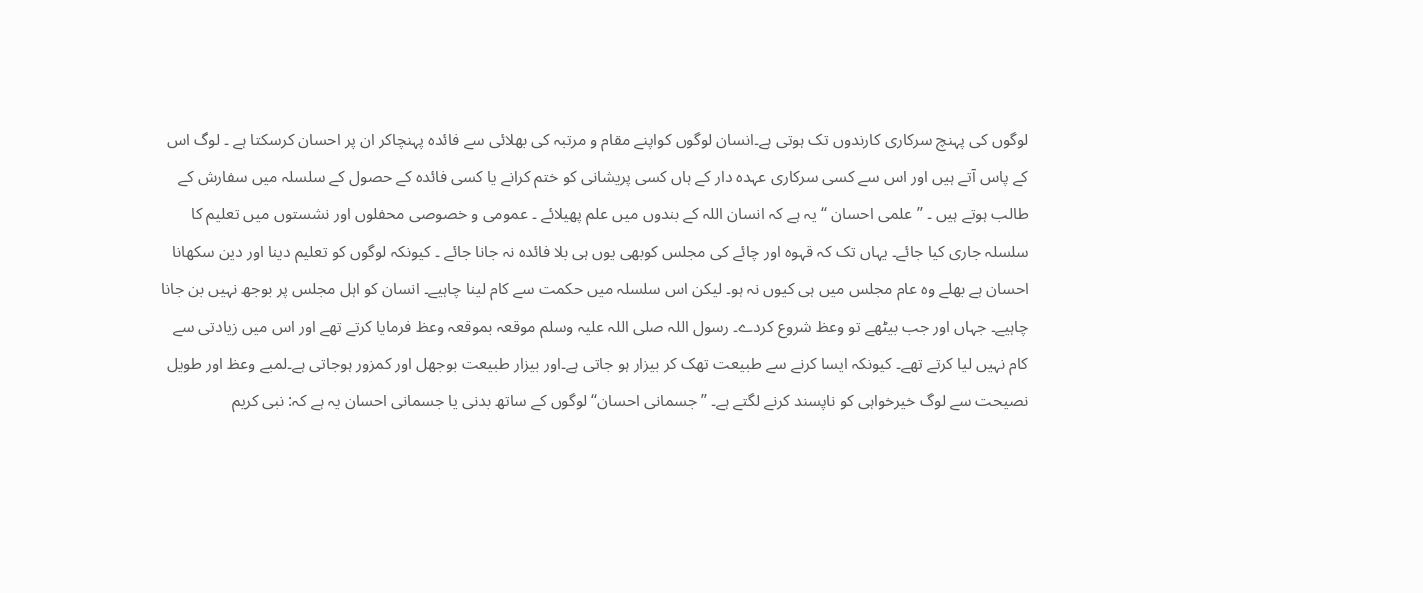لوگوں کی پہنچ سرکاری کارندوں تک ہوتی ہے۔انسان لوگوں کواپنے مقام و مرتبہ کی بھلائی سے فائدہ پہنچاکر ان پر احسان کرسکتا ہے ۔ لوگ اس کے پاس آتے ہیں اور اس سے کسی سرکاری عہدہ دار کے ہاں کسی پریشانی کو ختم کرانے یا کسی فائدہ کے حصول کے سلسلہ میں سفارش کے طالب ہوتے ہیں ۔ ’’علمی احسان ‘‘ یہ ہے کہ انسان اللہ کے بندوں میں علم پھیلائے ۔ عمومی و خصوصی محفلوں اور نشستوں میں تعلیم کا سلسلہ جاری کیا جائے۔ یہاں تک کہ قہوہ اور چائے کی مجلس کوبھی یوں ہی بلا فائدہ نہ جانا جائے ۔ کیونکہ لوگوں کو تعلیم دینا اور دین سکھانا احسان ہے بھلے وہ عام مجلس میں ہی کیوں نہ ہو۔ لیکن اس سلسلہ میں حکمت سے کام لینا چاہیے۔ انسان کو اہل مجلس پر بوجھ نہیں بن جانا چاہیے۔ جہاں اور جب بیٹھے تو وعظ شروع کردے۔ رسول اللہ صلی اللہ علیہ وسلم موقعہ بموقعہ وعظ فرمایا کرتے تھے اور اس میں زیادتی سے کام نہیں لیا کرتے تھے۔ کیونکہ ایسا کرنے سے طبیعت تھک کر بیزار ہو جاتی ہے۔اور بیزار طبیعت بوجھل اور کمزور ہوجاتی ہے۔لمبے وعظ اور طویل نصیحت سے لوگ خیرخواہی کو ناپسند کرنے لگتے ہے۔ ’’جسمانی احسان‘‘ لوگوں کے ساتھ بدنی یا جسمانی احسان یہ ہے کہ: نبی کریم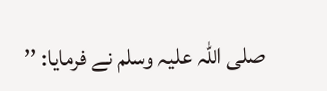صلی اللہ علیہ وسلم نے فرمایا: ’’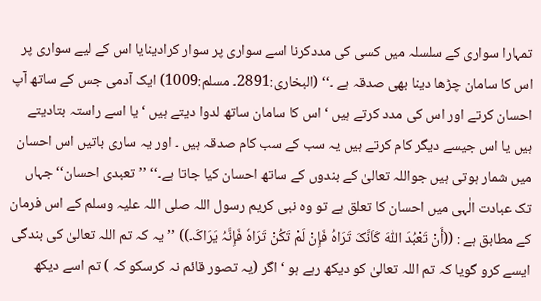تمہارا سواری کے سلسلہ میں کسی کی مددکرنا اسے سواری پر سوار کرادینایا اس کے لیے سواری پر اس کا سامان چڑھا دینا بھی صدقہ ہے ۔‘‘ (البخاری:2891۔ مسلم:1009) ایک آدمی جس کے ساتھ آپ احسان کرتے اور اس کی مدد کرتے ہیں ‘ اس کا سامان ساتھ لدوا دیتے ہیں ‘ یا اسے راستہ بتادیتے ہیں یا اس جیسے دیگر کام کرتے ہیں یہ سب کے سب کام صدقہ ہیں ۔ اور یہ ساری باتیں اس احسان میں شمار ہوتی ہیں جواللہ تعالیٰ کے بندوں کے ساتھ احسان کیا جاتا ہے۔‘‘ ’’تعبدی احسان‘‘جہاں تک عبادت الٰہی میں احسان کا تعلق ہے تو وہ نبی کریم رسول اللہ صلی اللہ علیہ وسلم کے اس فرمان کے مطابق ہے : ((أَنْ تَعْبُدَ اللّٰہَ کَاَنَّکَ تَرَاہُ فَإِنْ لَمْ تَکُنْ تَرَاہٗ فَإِنَّہُ یَرَاکَ۔)) ’’ یہ کہ تم اللہ تعالیٰ کی بندگی ایسے کرو گویا کہ تم اللہ تعالیٰ کو دیکھ رہے ہو ‘ اگر (یہ تصور قائم نہ کرسکو کہ ) تم اسے دیکھ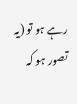رہے ہو تو (یہ تصور ہو کہ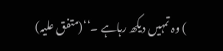) وہ تمہیں دیکھ رہاہے ۔‘‘(متفق علیہ)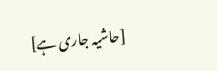[حاشیہ جاری ہے]